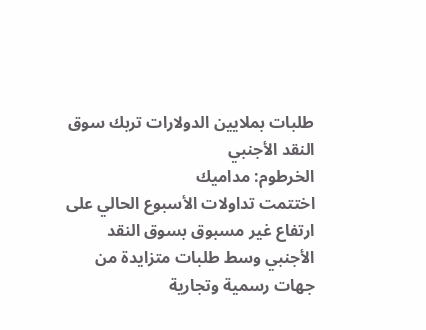طلبات بملايين الدولارات تربك سوق النقد الأجنبي
الخرطوم: مداميك
اختتمت تداولات الأسبوع الحالي على ارتفاع غير مسبوق بسوق النقد الأجنبي وسط طلبات متزايدة من جهات رسمية وتجارية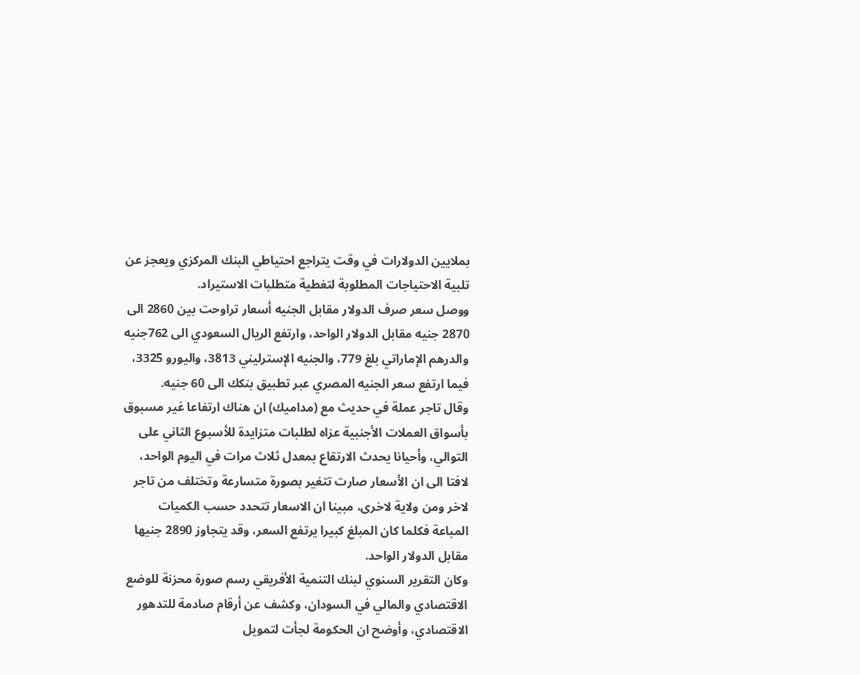بملايين الدولارات في وقت يتراجع احتياطي البنك المركزي ويعجز عن تلبية الاحتياجات المطلوبة لتغطية متطلبات الاستيراد.
ووصل سعر صرف الدولار مقابل الجنيه أسعار تراوحت بين 2860 الى 2870 جنيه مقابل الدولار الواحد، وارتفع الريال السعودي الى 762جنيه والدرهم الإماراتي بلغ 779، والجنيه الإسترليني 3813، واليورو 3325، فيما ارتفع سعر الجنيه المصري عبر تطبيق بنكك الى 60 جنيه.
وقال تاجر عملة في حديث مع (مداميك) ان هناك ارتفاعا غير مسبوق بأسواق العملات الأجنبية عزاه لطلبات متزايدة للأسبوع الثاني على التوالي، وأحيانا يحدث الارتقاع بمعدل ثلاث مرات في اليوم الواحد، لافتا الى ان الأسعار صارت تتغير بصورة متسارعة وتختلف من تاجر لاخر ومن ولاية لاخرى، مبينا ان الاسعار تتحدد حسب الكميات المباعة فكلما كان المبلغ كبيرا يرتفع السعر، وقد يتجاوز 2890 جنيها مقابل الدولار الواحد.
وكان التقرير السنوي لبنك التنمية الأفريقي رسم صورة محزنة للوضع الاقتصادي والمالي في السودان، وكشف عن أرقام صادمة للتدهور الاقتصادي، وأوضح ان الحكومة لجأت لتمويل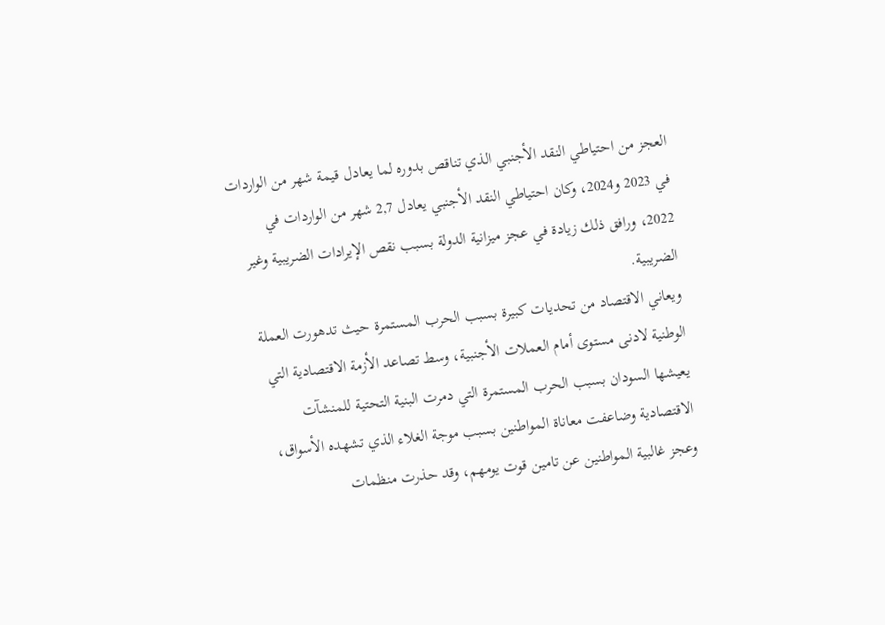العجز من احتياطي النقد الأجنبي الذي تناقص بدوره لما يعادل قيمة شهر من الواردات في 2023 و2024، وكان احتياطي النقد الأجنبي يعادل 2,7 شهر من الواردات في 2022، ورافق ذلك زيادة في عجز ميزانية الدولة بسبب نقص الإيرادات الضريبية وغير الضريبية.
ويعاني الاقتصاد من تحديات كبيرة بسبب الحرب المستمرة حيث تدهورت العملة الوطنية لادنى مستوى أمام العملات الأجنبية، وسط تصاعد الأزمة الاقتصادية التي يعيشها السودان بسبب الحرب المستمرة التي دمرت البنية التحتية للمنشآت الاقتصادية وضاعفت معاناة المواطنين بسبب موجة الغلاء الذي تشهده الأسواق، وعجز غالبية المواطنين عن تامين قوت يومهم، وقد حذرت منظمات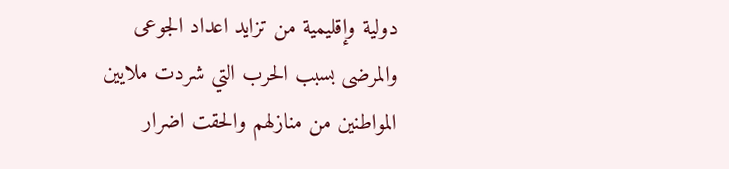دولية وإقليمية من تزايد اعداد الجوعى والمرضى بسبب الحرب التي شردت ملايين المواطنين من منازلهم والحقت اضرار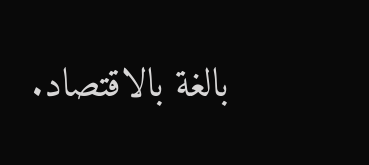بالغة بالاقتصاد.